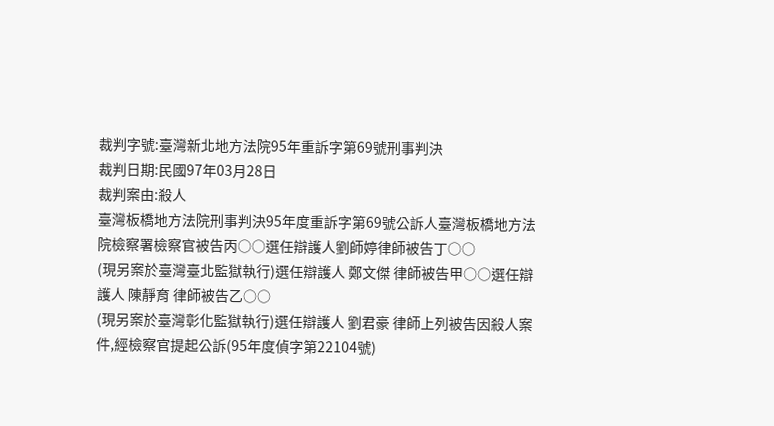裁判字號:臺灣新北地方法院95年重訴字第69號刑事判決
裁判日期:民國97年03月28日
裁判案由:殺人
臺灣板橋地方法院刑事判決95年度重訴字第69號公訴人臺灣板橋地方法院檢察署檢察官被告丙○○選任辯護人劉師婷律師被告丁○○
(現另案於臺灣臺北監獄執行)選任辯護人 鄭文傑 律師被告甲○○選任辯護人 陳靜育 律師被告乙○○
(現另案於臺灣彰化監獄執行)選任辯護人 劉君豪 律師上列被告因殺人案件,經檢察官提起公訴(95年度偵字第22104號)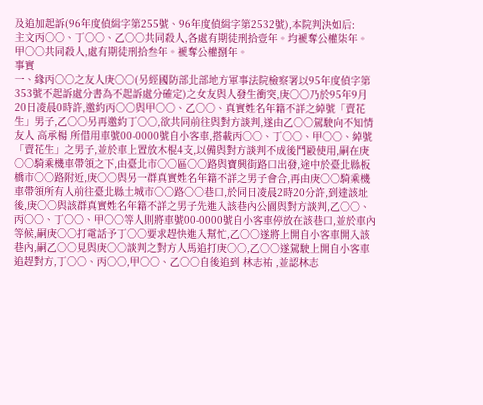及追加起訴(96年度偵緝字第255號、96年度偵緝字第2532號),本院判決如后:
主文丙○○、丁○○、乙○○共同殺人,各處有期徒刑拾壹年。均褫奪公權柒年。
甲○○共同殺人,處有期徒刑拾叁年。褫奪公權捌年。
事實
一、緣丙○○之友人庚○○(另經國防部北部地方軍事法院檢察署以95年度偵字第353號不起訴處分書為不起訴處分確定)之女友與人發生衝突,庚○○乃於95年9月20日凌晨0時許,邀約丙○○與甲○○、乙○○、真實姓名年籍不詳之綽號「賣花生」男子,乙○○另再邀約丁○○,欲共同前往與對方談判,遂由乙○○駕駛向不知情友人 高承楊 所借用車號00-0000號自小客車,搭載丙○○、丁○○、甲○○、綽號「賣花生」之男子,並於車上置放木棍4支,以備與對方談判不成後鬥毆使用,嗣在庚○○騎乘機車帶領之下,由臺北市○○區○○路與寶興街路口出發,途中於臺北縣板橋市○○路附近,庚○○與另一群真實姓名年籍不詳之男子會合,再由庚○○騎乘機車帶領所有人前往臺北縣土城市○○路○○巷口,於同日凌晨2時20分許,到達該址後,庚○○與該群真實姓名年籍不詳之男子先進入該巷內公園與對方談判,乙○○、丙○○、丁○○、甲○○等人則將車號00-0000號自小客車停放在該巷口,並於車內等候,嗣庚○○打電話予丁○○要求趕快進入幫忙,乙○○遂將上開自小客車開入該巷內,嗣乙○○見與庚○○談判之對方人馬追打庚○○,乙○○遂駕駛上開自小客車追趕對方,丁○○、丙○○,甲○○、乙○○自後追到 林志祐 ,並認林志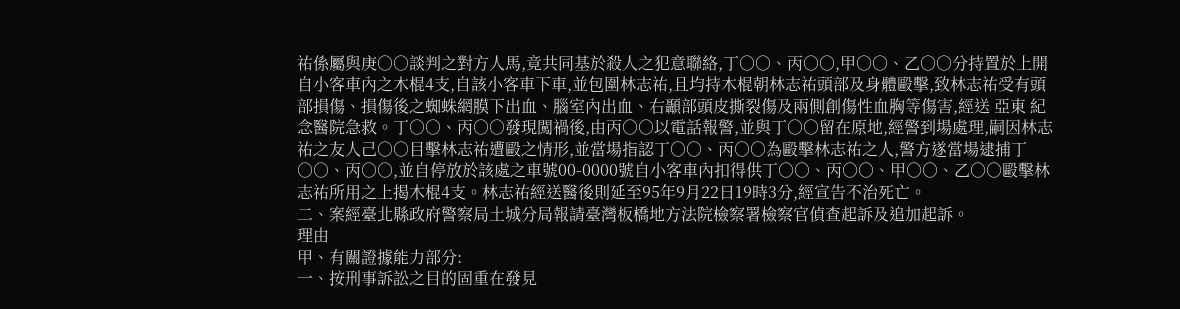祐係屬與庚○○談判之對方人馬,竟共同基於殺人之犯意聯絡,丁○○、丙○○,甲○○、乙○○分持置於上開自小客車內之木棍4支,自該小客車下車,並包圍林志祐,且均持木棍朝林志祐頭部及身體毆擊,致林志祐受有頭部損傷、損傷後之蜘蛛網膜下出血、腦室內出血、右顳部頭皮撕裂傷及兩側創傷性血胸等傷害,經送 亞東 紀念醫院急救。丁○○、丙○○發現闖禍後,由丙○○以電話報警,並與丁○○留在原地,經警到場處理,嗣因林志祐之友人己○○目擊林志祐遭毆之情形,並當場指認丁○○、丙○○為毆擊林志祐之人,警方遂當場逮捕丁○○、丙○○,並自停放於該處之車號00-0000號自小客車內扣得供丁○○、丙○○、甲○○、乙○○毆擊林志祐所用之上揭木棍4支。林志祐經送醫後則延至95年9月22日19時3分,經宣告不治死亡。
二、案經臺北縣政府警察局土城分局報請臺灣板橋地方法院檢察署檢察官偵查起訴及追加起訴。
理由
甲、有關證據能力部分:
一、按刑事訴訟之目的固重在發見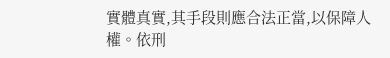實體真實,其手段則應合法正當,以保障人權。依刑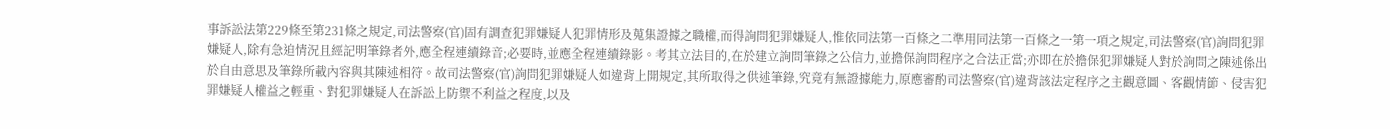事訴訟法第229條至第231條之規定,司法警察(官)固有調查犯罪嫌疑人犯罪情形及蒐集證據之職權,而得詢問犯罪嫌疑人,惟依同法第一百條之二準用同法第一百條之一第一項之規定,司法警察(官)詢問犯罪嫌疑人,除有急迫情況且經記明筆錄者外,應全程連續錄音;必要時,並應全程連續錄影。考其立法目的,在於建立詢問筆錄之公信力,並擔保詢問程序之合法正當;亦即在於擔保犯罪嫌疑人對於詢問之陳述係出於自由意思及筆錄所載內容與其陳述相符。故司法警察(官)詢問犯罪嫌疑人如違背上開規定,其所取得之供述筆錄,究竟有無證據能力,原應審酌司法警察(官)違背該法定程序之主觀意圖、客觀情節、侵害犯罪嫌疑人權益之輕重、對犯罪嫌疑人在訴訟上防禦不利益之程度,以及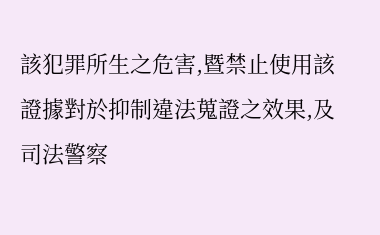該犯罪所生之危害,暨禁止使用該證據對於抑制違法蒐證之效果,及司法警察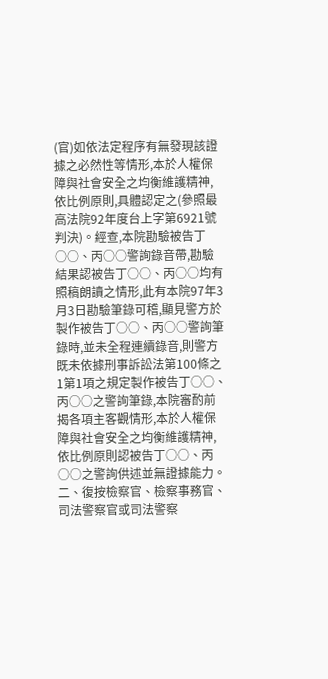(官)如依法定程序有無發現該證據之必然性等情形,本於人權保障與社會安全之均衡維護精神,依比例原則,具體認定之(參照最高法院92年度台上字第6921號判決)。經查,本院勘驗被告丁○○、丙○○警詢錄音帶,勘驗結果認被告丁○○、丙○○均有照稿朗讀之情形,此有本院97年3月3日勘驗筆錄可稽,顯見警方於製作被告丁○○、丙○○警詢筆錄時,並未全程連續錄音,則警方既未依據刑事訴訟法第100條之1第1項之規定製作被告丁○○、丙○○之警詢筆錄,本院審酌前揭各項主客觀情形,本於人權保障與社會安全之均衡維護精神,依比例原則認被告丁○○、丙○○之警詢供述並無證據能力。
二、復按檢察官、檢察事務官、司法警察官或司法警察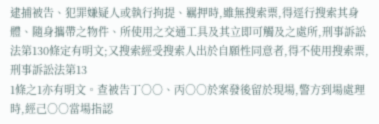逮捕被告、犯罪嫌疑人或執行拘提、羈押時,雖無搜索票,得逕行搜索其身體、隨身攜帶之物件、所使用之交通工具及其立即可觸及之處所,刑事訴訟法第130條定有明文;又搜索經受搜索人出於自願性同意者,得不使用搜索票,刑事訴訟法第13
1條之1亦有明文。查被告丁○○、丙○○於案發後留於現場,警方到場處理時,經己○○當場指認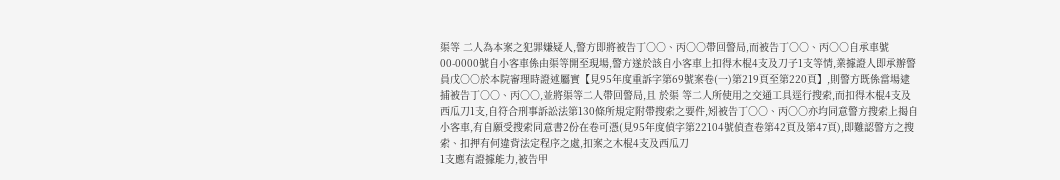渠等 二人為本案之犯罪嫌疑人,警方即將被告丁○○、丙○○帶回警局,而被告丁○○、丙○○自承車號00-0000號自小客車係由渠等開至現場,警方遂於該自小客車上扣得木棍4支及刀子1支等情,業據證人即承辦警員戊○○於本院審理時證述屬實【見95年度重訴字第69號案卷(一)第219頁至第220頁】,則警方既係當場逮捕被告丁○○、丙○○,並將渠等二人帶回警局,且 於渠 等二人所使用之交通工具逕行搜索,而扣得木棍4支及西瓜刀1支,自符合刑事訴訟法第130條所規定附帶搜索之要件,矧被告丁○○、丙○○亦均同意警方搜索上揭自小客車,有自願受搜索同意書2份在卷可憑(見95年度偵字第22104號偵查卷第42頁及第47頁),即難認警方之搜索、扣押有何違背法定程序之處,扣案之木棍4支及西瓜刀
1支應有證據能力,被告甲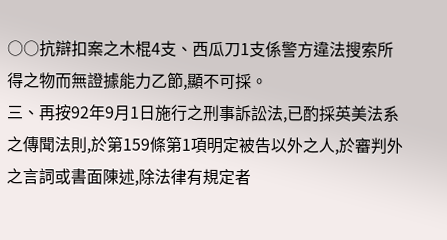○○抗辯扣案之木棍4支、西瓜刀1支係警方違法搜索所得之物而無證據能力乙節,顯不可採。
三、再按92年9月1日施行之刑事訴訟法,已酌採英美法系之傳聞法則,於第159條第1項明定被告以外之人,於審判外之言詞或書面陳述,除法律有規定者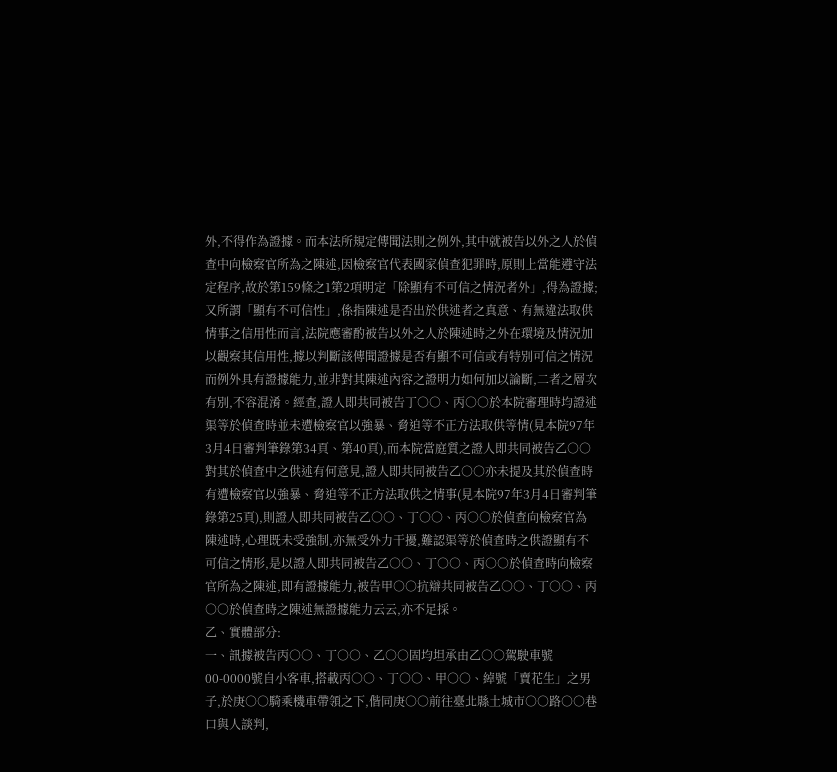外,不得作為證據。而本法所規定傳聞法則之例外,其中就被告以外之人於偵查中向檢察官所為之陳述,因檢察官代表國家偵查犯罪時,原則上當能遵守法定程序,故於第159條之1第2項明定「除顯有不可信之情況者外」,得為證據;又所謂「顯有不可信性」,係指陳述是否出於供述者之真意、有無違法取供情事之信用性而言,法院應審酌被告以外之人於陳述時之外在環境及情況加以觀察其信用性,據以判斷該傳聞證據是否有顯不可信或有特別可信之情況而例外具有證據能力,並非對其陳述內容之證明力如何加以論斷,二者之層次有別,不容混淆。經查,證人即共同被告丁○○、丙○○於本院審理時均證述渠等於偵查時並未遭檢察官以強暴、脅迫等不正方法取供等情(見本院97年3月4日審判筆錄第34頁、第40頁),而本院當庭質之證人即共同被告乙○○對其於偵查中之供述有何意見,證人即共同被告乙○○亦未提及其於偵查時有遭檢察官以強暴、脅迫等不正方法取供之情事(見本院97年3月4日審判筆錄第25頁),則證人即共同被告乙○○、丁○○、丙○○於偵查向檢察官為陳述時,心理既未受強制,亦無受外力干擾,難認渠等於偵查時之供證顯有不可信之情形,是以證人即共同被告乙○○、丁○○、丙○○於偵查時向檢察官所為之陳述,即有證據能力,被告甲○○抗辯共同被告乙○○、丁○○、丙○○於偵查時之陳述無證據能力云云,亦不足採。
乙、實體部分:
一、訊據被告丙○○、丁○○、乙○○固均坦承由乙○○駕駛車號00-0000號自小客車,搭載丙○○、丁○○、甲○○、綽號「賣花生」之男子,於庚○○騎乘機車帶領之下,偕同庚○○前往臺北縣土城市○○路○○巷口與人談判,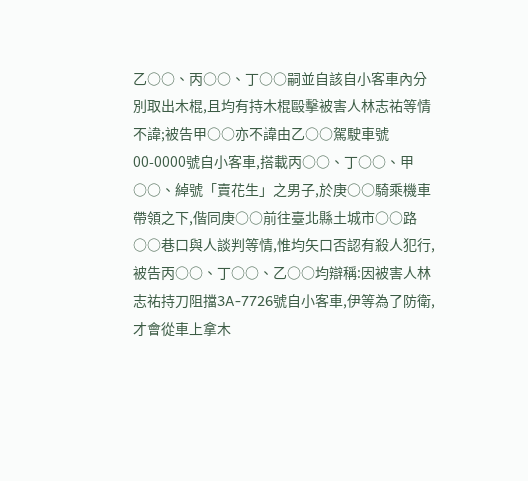乙○○、丙○○、丁○○嗣並自該自小客車內分別取出木棍,且均有持木棍毆擊被害人林志祐等情不諱;被告甲○○亦不諱由乙○○駕駛車號00-0000號自小客車,搭載丙○○、丁○○、甲○○、綽號「賣花生」之男子,於庚○○騎乘機車帶領之下,偕同庚○○前往臺北縣土城市○○路○○巷口與人談判等情,惟均矢口否認有殺人犯行,被告丙○○、丁○○、乙○○均辯稱:因被害人林志祐持刀阻擋3A-7726號自小客車,伊等為了防衛,才會從車上拿木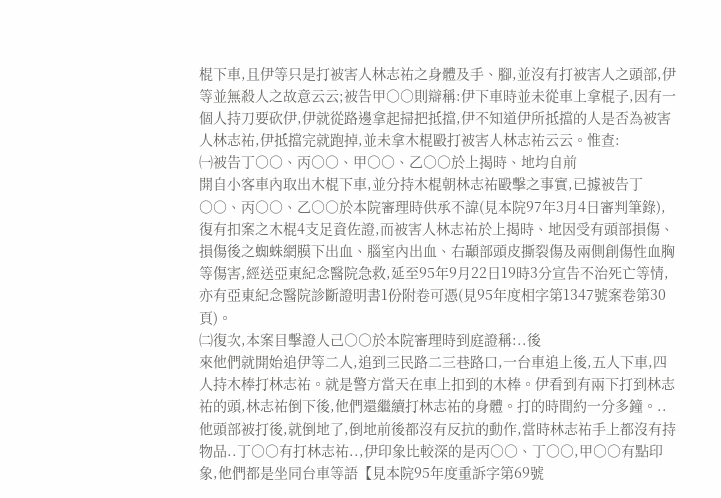棍下車,且伊等只是打被害人林志祐之身體及手、腳,並沒有打被害人之頭部,伊等並無殺人之故意云云;被告甲○○則辯稱:伊下車時並未從車上拿棍子,因有一個人持刀要砍伊,伊就從路邊拿起掃把抵擋,伊不知道伊所抵擋的人是否為被害人林志祐,伊抵擋完就跑掉,並未拿木棍毆打被害人林志祐云云。惟查:
㈠被告丁○○、丙○○、甲○○、乙○○於上揭時、地均自前
開自小客車內取出木棍下車,並分持木棍朝林志祐毆擊之事實,已據被告丁○○、丙○○、乙○○於本院審理時供承不諱(見本院97年3月4日審判筆錄),復有扣案之木棍4支足資佐證,而被害人林志祐於上揭時、地因受有頭部損傷、損傷後之蜘蛛網膜下出血、腦室內出血、右顳部頭皮撕裂傷及兩側創傷性血胸等傷害,經送亞東紀念醫院急救,延至95年9月22日19時3分宣告不治死亡等情,亦有亞東紀念醫院診斷證明書1份附卷可憑(見95年度相字第1347號案卷第30頁)。
㈡復次,本案目擊證人己○○於本院審理時到庭證稱:..後
來他們就開始追伊等二人,追到三民路二三巷路口,一台車追上後,五人下車,四人持木棒打林志祐。就是警方當天在車上扣到的木棒。伊看到有兩下打到林志祐的頭,林志祐倒下後,他們還繼續打林志祐的身體。打的時間約一分多鐘。..他頭部被打後,就倒地了,倒地前後都沒有反抗的動作,當時林志祐手上都沒有持物品..丁○○有打林志祐..,伊印象比較深的是丙○○、丁○○,甲○○有點印象,他們都是坐同台車等語【見本院95年度重訴字第69號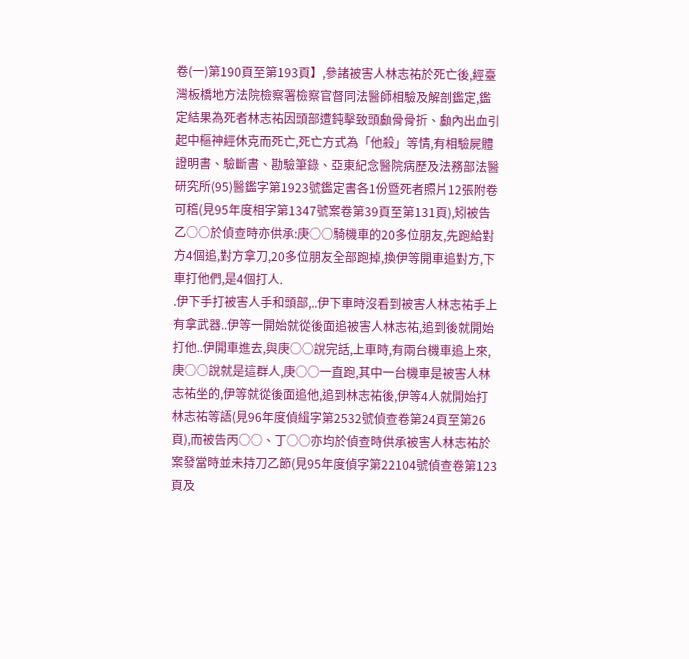卷(一)第190頁至第193頁】,參諸被害人林志祐於死亡後,經臺灣板橋地方法院檢察署檢察官督同法醫師相驗及解剖鑑定,鑑定結果為死者林志祐因頭部遭鈍擊致頭顱骨骨折、顱內出血引起中樞神經休克而死亡,死亡方式為「他殺」等情,有相驗屍體證明書、驗斷書、勘驗筆錄、亞東紀念醫院病歷及法務部法醫研究所(95)醫鑑字第1923號鑑定書各1份暨死者照片12張附卷可稽(見95年度相字第1347號案卷第39頁至第131頁),矧被告乙○○於偵查時亦供承:庚○○騎機車的20多位朋友,先跑給對方4個追,對方拿刀,20多位朋友全部跑掉,換伊等開車追對方,下車打他們,是4個打人.
.伊下手打被害人手和頭部,..伊下車時沒看到被害人林志祐手上有拿武器..伊等一開始就從後面追被害人林志祐,追到後就開始打他..伊開車進去,與庚○○說完話,上車時,有兩台機車追上來,庚○○說就是這群人,庚○○一直跑,其中一台機車是被害人林志祐坐的,伊等就從後面追他,追到林志祐後,伊等4人就開始打林志祐等語(見96年度偵緝字第2532號偵查卷第24頁至第26頁),而被告丙○○、丁○○亦均於偵查時供承被害人林志祐於案發當時並未持刀乙節(見95年度偵字第22104號偵查卷第123頁及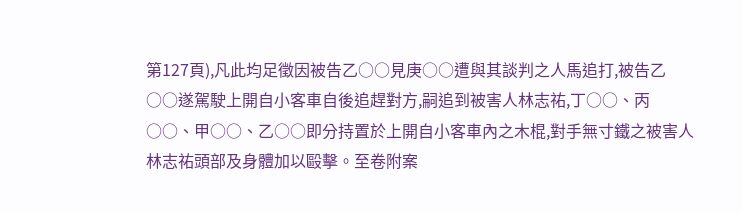第127頁),凡此均足徵因被告乙○○見庚○○遭與其談判之人馬追打,被告乙○○遂駕駛上開自小客車自後追趕對方,嗣追到被害人林志祐,丁○○、丙○○、甲○○、乙○○即分持置於上開自小客車內之木棍,對手無寸鐵之被害人林志祐頭部及身體加以毆擊。至卷附案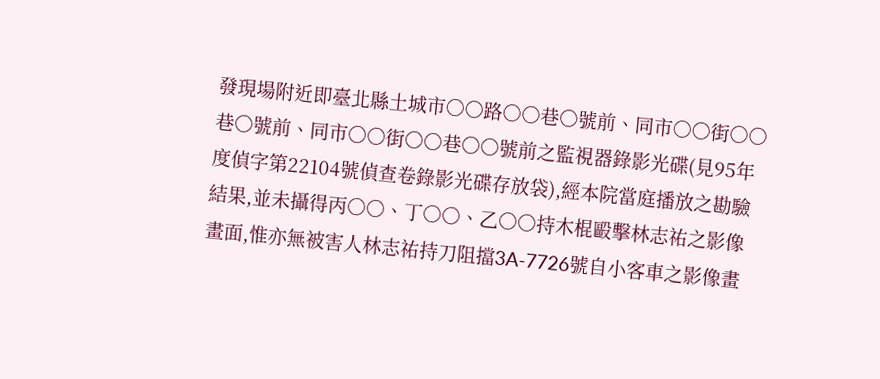發現場附近即臺北縣土城市○○路○○巷○號前、同市○○街○○巷○號前、同市○○街○○巷○○號前之監視器錄影光碟(見95年度偵字第22104號偵查卷錄影光碟存放袋),經本院當庭播放之勘驗結果,並未攝得丙○○、丁○○、乙○○持木棍毆擊林志祐之影像畫面,惟亦無被害人林志祐持刀阻擋3A-7726號自小客車之影像畫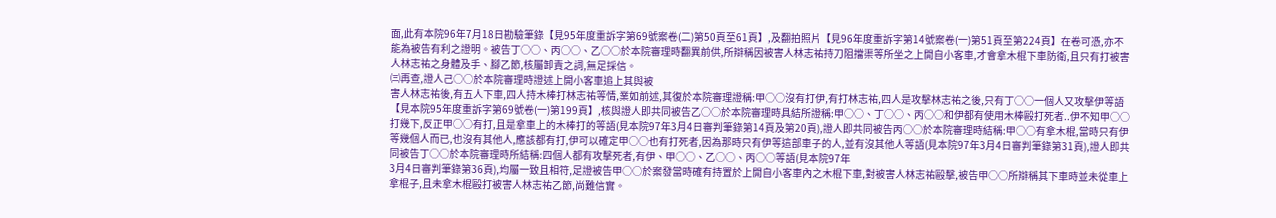面,此有本院96年7月18日勘驗筆錄【見95年度重訴字第69號案卷(二)第50頁至61頁】,及翻拍照片【見96年度重訴字第14號案卷(一)第51頁至第224頁】在卷可憑,亦不能為被告有利之證明。被告丁○○、丙○○、乙○○於本院審理時翻異前供,所辯稱因被害人林志祐持刀阻擋渠等所坐之上開自小客車,才會拿木棍下車防衛,且只有打被害人林志祐之身體及手、腳乙節,核屬卸責之詞,無足採信。
㈢再查,證人己○○於本院審理時證述上開小客車追上其與被
害人林志祐後,有五人下車,四人持木棒打林志祐等情,業如前述,其復於本院審理證稱:甲○○沒有打伊,有打林志祐,四人是攻擊林志祐之後,只有丁○○一個人又攻擊伊等語【見本院95年度重訴字第69號卷(一)第199頁】,核與證人即共同被告乙○○於本院審理時具結所證稱:甲○○、丁○○、丙○○和伊都有使用木棒毆打死者..伊不知甲○○打幾下,反正甲○○有打,且是拿車上的木棒打的等語(見本院97年3月4日審判筆錄第14頁及第20頁),證人即共同被告丙○○於本院審理時結稱:甲○○有拿木棍,當時只有伊等幾個人而已,也沒有其他人,應該都有打,伊可以確定甲○○也有打死者,因為那時只有伊等這部車子的人,並有沒其他人等語(見本院97年3月4日審判筆錄第31頁),證人即共同被告丁○○於本院審理時所結稱:四個人都有攻擊死者,有伊、甲○○、乙○○、丙○○等語(見本院97年
3月4日審判筆錄第36頁),均屬一致且相符,足證被告甲○○於案發當時確有持置於上開自小客車內之木棍下車,對被害人林志祐毆擊,被告甲○○所辯稱其下車時並未從車上拿棍子,且未拿木棍毆打被害人林志祐乙節,尚難信實。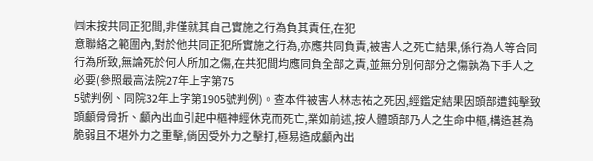㈣末按共同正犯間,非僅就其自己實施之行為負其責任,在犯
意聯絡之範圍內,對於他共同正犯所實施之行為,亦應共同負責,被害人之死亡結果,係行為人等合同行為所致,無論死於何人所加之傷,在共犯間均應同負全部之責,並無分別何部分之傷孰為下手人之必要(參照最高法院27年上字第75
5號判例、同院32年上字第1905號判例)。查本件被害人林志祐之死因,經鑑定結果因頭部遭鈍擊致頭顱骨骨折、顱內出血引起中樞神經休克而死亡,業如前述,按人體頭部乃人之生命中樞,構造甚為脆弱且不堪外力之重擊,倘因受外力之擊打,極易造成顱內出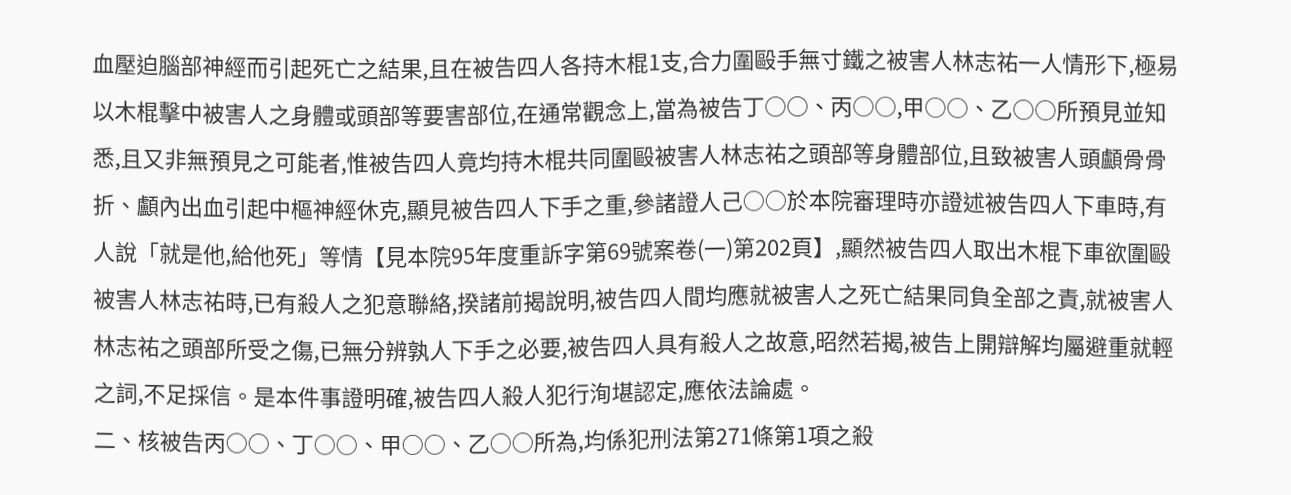血壓迫腦部神經而引起死亡之結果,且在被告四人各持木棍1支,合力圍毆手無寸鐵之被害人林志祐一人情形下,極易以木棍擊中被害人之身體或頭部等要害部位,在通常觀念上,當為被告丁○○、丙○○,甲○○、乙○○所預見並知悉,且又非無預見之可能者,惟被告四人竟均持木棍共同圍毆被害人林志祐之頭部等身體部位,且致被害人頭顱骨骨折、顱內出血引起中樞神經休克,顯見被告四人下手之重,參諸證人己○○於本院審理時亦證述被告四人下車時,有人說「就是他,給他死」等情【見本院95年度重訴字第69號案卷(一)第202頁】,顯然被告四人取出木棍下車欲圍毆被害人林志祐時,已有殺人之犯意聯絡,揆諸前揭說明,被告四人間均應就被害人之死亡結果同負全部之責,就被害人林志祐之頭部所受之傷,已無分辨孰人下手之必要,被告四人具有殺人之故意,昭然若揭,被告上開辯解均屬避重就輕之詞,不足採信。是本件事證明確,被告四人殺人犯行洵堪認定,應依法論處。
二、核被告丙○○、丁○○、甲○○、乙○○所為,均係犯刑法第271條第1項之殺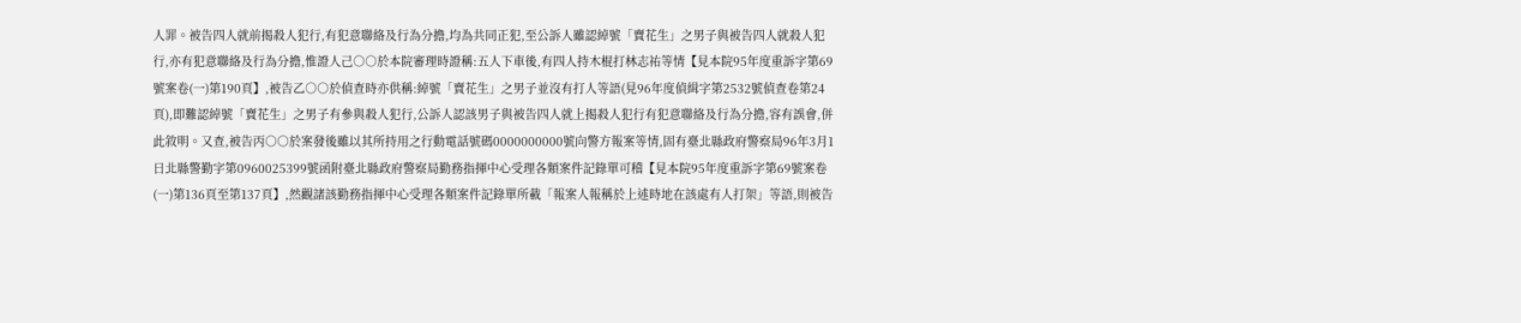人罪。被告四人就前揭殺人犯行,有犯意聯絡及行為分擔,均為共同正犯,至公訴人雖認綽號「賣花生」之男子與被告四人就殺人犯行,亦有犯意聯絡及行為分擔,惟證人己○○於本院審理時證稱:五人下車後,有四人持木棍打林志祐等情【見本院95年度重訴字第69號案卷(一)第190頁】,被告乙○○於偵查時亦供稱:綽號「賣花生」之男子並沒有打人等語(見96年度偵緝字第2532號偵查卷第24頁),即難認綽號「賣花生」之男子有參與殺人犯行,公訴人認該男子與被告四人就上揭殺人犯行有犯意聯絡及行為分擔,容有誤會,併此敘明。又查,被告丙○○於案發後雖以其所持用之行動電話號碼0000000000號向警方報案等情,固有臺北縣政府警察局96年3月1日北縣警勤字第0960025399號函附臺北縣政府警察局勤務指揮中心受理各類案件記錄單可稽【見本院95年度重訴字第69號案卷(一)第136頁至第137頁】,然觀諸該勤務指揮中心受理各類案件記錄單所載「報案人報稱於上述時地在該處有人打架」等語,則被告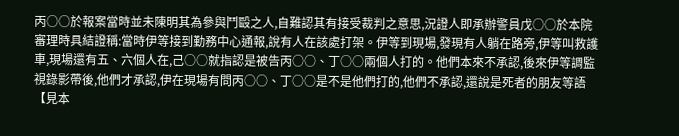丙○○於報案當時並未陳明其為參與鬥毆之人,自難認其有接受裁判之意思,況證人即承辦警員戊○○於本院審理時具結證稱:當時伊等接到勤務中心通報,說有人在該處打架。伊等到現場,發現有人躺在路旁,伊等叫救護車,現場還有五、六個人在,己○○就指認是被告丙○○、丁○○兩個人打的。他們本來不承認,後來伊等調監視錄影帶後,他們才承認,伊在現場有問丙○○、丁○○是不是他們打的,他們不承認,還說是死者的朋友等語【見本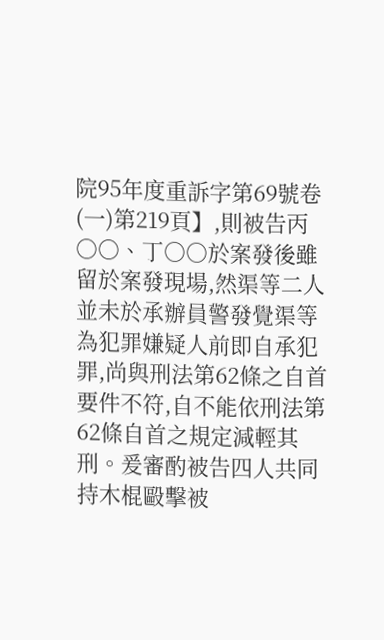院95年度重訴字第69號卷(一)第219頁】,則被告丙○○、丁○○於案發後雖留於案發現場,然渠等二人並未於承辦員警發覺渠等為犯罪嫌疑人前即自承犯罪,尚與刑法第62條之自首要件不符,自不能依刑法第62條自首之規定減輕其刑。爰審酌被告四人共同持木棍毆擊被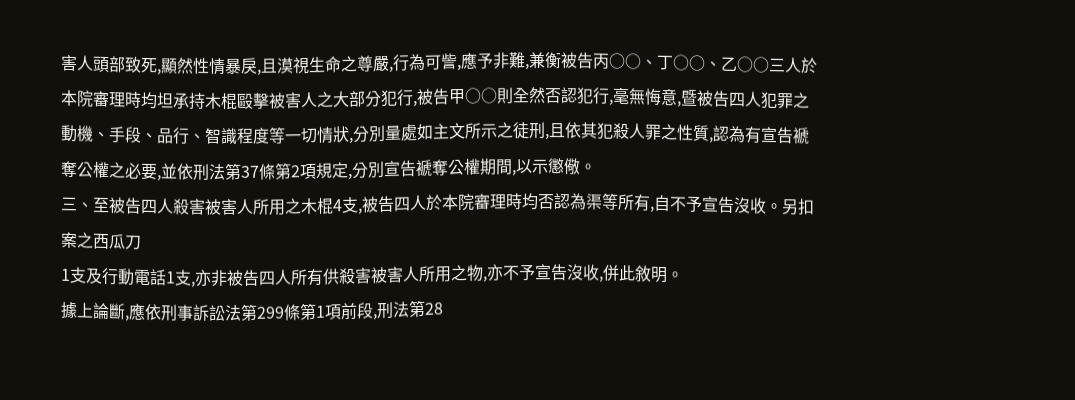害人頭部致死,顯然性情暴戾,且漠視生命之尊嚴,行為可訾,應予非難,兼衡被告丙○○、丁○○、乙○○三人於本院審理時均坦承持木棍毆擊被害人之大部分犯行,被告甲○○則全然否認犯行,毫無悔意,暨被告四人犯罪之動機、手段、品行、智識程度等一切情狀,分別量處如主文所示之徒刑,且依其犯殺人罪之性質,認為有宣告褫奪公權之必要,並依刑法第37條第2項規定,分別宣告褫奪公權期間,以示懲儆。
三、至被告四人殺害被害人所用之木棍4支,被告四人於本院審理時均否認為渠等所有,自不予宣告沒收。另扣案之西瓜刀
1支及行動電話1支,亦非被告四人所有供殺害被害人所用之物,亦不予宣告沒收,併此敘明。
據上論斷,應依刑事訴訟法第299條第1項前段,刑法第28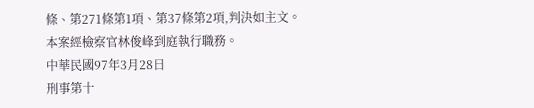條、第271條第1項、第37條第2項,判決如主文。
本案經檢察官林俊峰到庭執行職務。
中華民國97年3月28日
刑事第十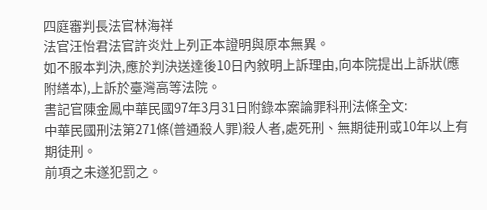四庭審判長法官林海祥
法官汪怡君法官許炎灶上列正本證明與原本無異。
如不服本判決,應於判決送達後10日內敘明上訴理由,向本院提出上訴狀(應附繕本),上訴於臺灣高等法院。
書記官陳金鳳中華民國97年3月31日附錄本案論罪科刑法條全文:
中華民國刑法第271條(普通殺人罪)殺人者,處死刑、無期徒刑或10年以上有期徒刑。
前項之未遂犯罰之。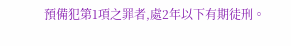預備犯第1項之罪者,處2年以下有期徒刑。